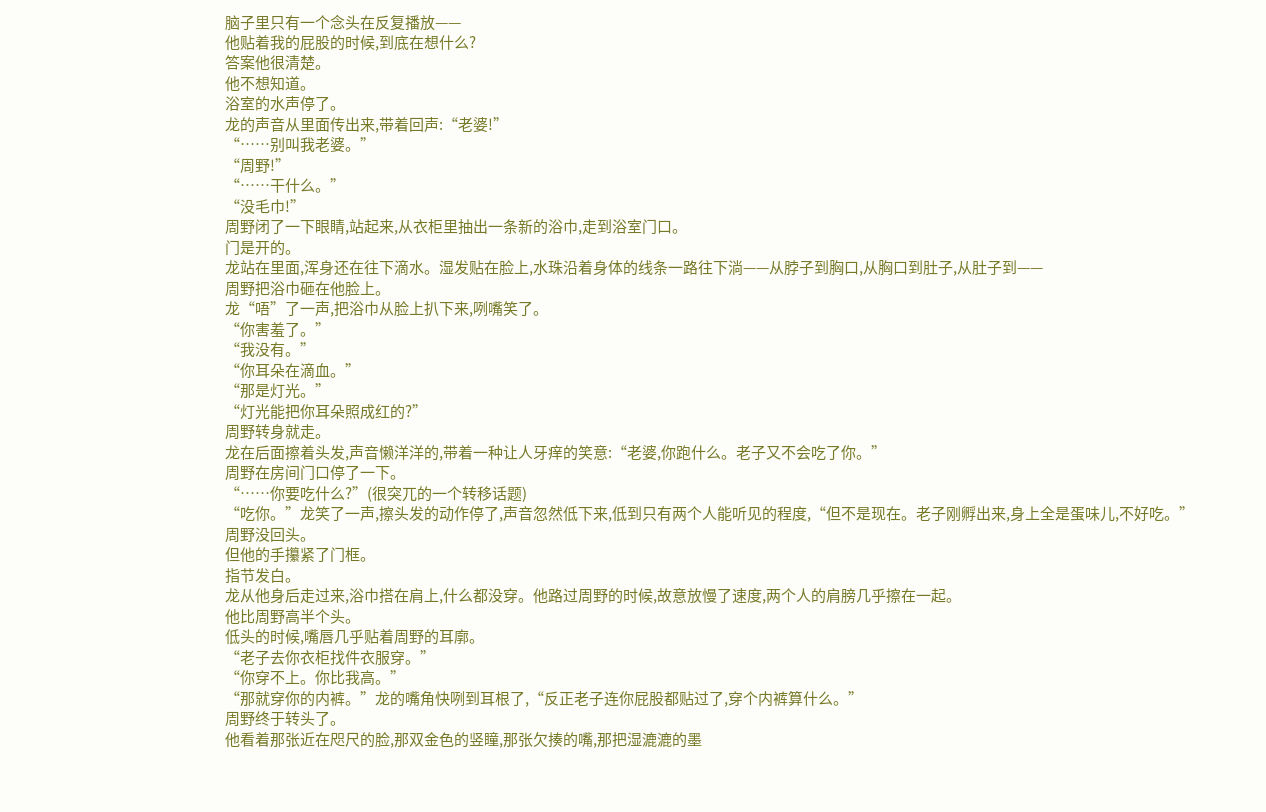脑子里只有一个念头在反复播放——
他贴着我的屁股的时候,到底在想什么?
答案他很清楚。
他不想知道。
浴室的水声停了。
龙的声音从里面传出来,带着回声:“老婆!”
“……别叫我老婆。”
“周野!”
“……干什么。”
“没毛巾!”
周野闭了一下眼睛,站起来,从衣柜里抽出一条新的浴巾,走到浴室门口。
门是开的。
龙站在里面,浑身还在往下滴水。湿发贴在脸上,水珠沿着身体的线条一路往下淌——从脖子到胸口,从胸口到肚子,从肚子到——
周野把浴巾砸在他脸上。
龙“唔”了一声,把浴巾从脸上扒下来,咧嘴笑了。
“你害羞了。”
“我没有。”
“你耳朵在滴血。”
“那是灯光。”
“灯光能把你耳朵照成红的?”
周野转身就走。
龙在后面擦着头发,声音懒洋洋的,带着一种让人牙痒的笑意:“老婆,你跑什么。老子又不会吃了你。”
周野在房间门口停了一下。
“……你要吃什么?”(很突兀的一个转移话题)
“吃你。”龙笑了一声,擦头发的动作停了,声音忽然低下来,低到只有两个人能听见的程度,“但不是现在。老子刚孵出来,身上全是蛋味儿,不好吃。”
周野没回头。
但他的手攥紧了门框。
指节发白。
龙从他身后走过来,浴巾搭在肩上,什么都没穿。他路过周野的时候,故意放慢了速度,两个人的肩膀几乎擦在一起。
他比周野高半个头。
低头的时候,嘴唇几乎贴着周野的耳廓。
“老子去你衣柜找件衣服穿。”
“你穿不上。你比我高。”
“那就穿你的内裤。”龙的嘴角快咧到耳根了,“反正老子连你屁股都贴过了,穿个内裤算什么。”
周野终于转头了。
他看着那张近在咫尺的脸,那双金色的竖瞳,那张欠揍的嘴,那把湿漉漉的墨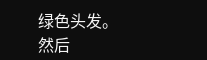绿色头发。
然后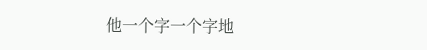他一个字一个字地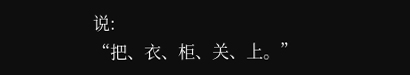说:
“把、衣、柜、关、上。”